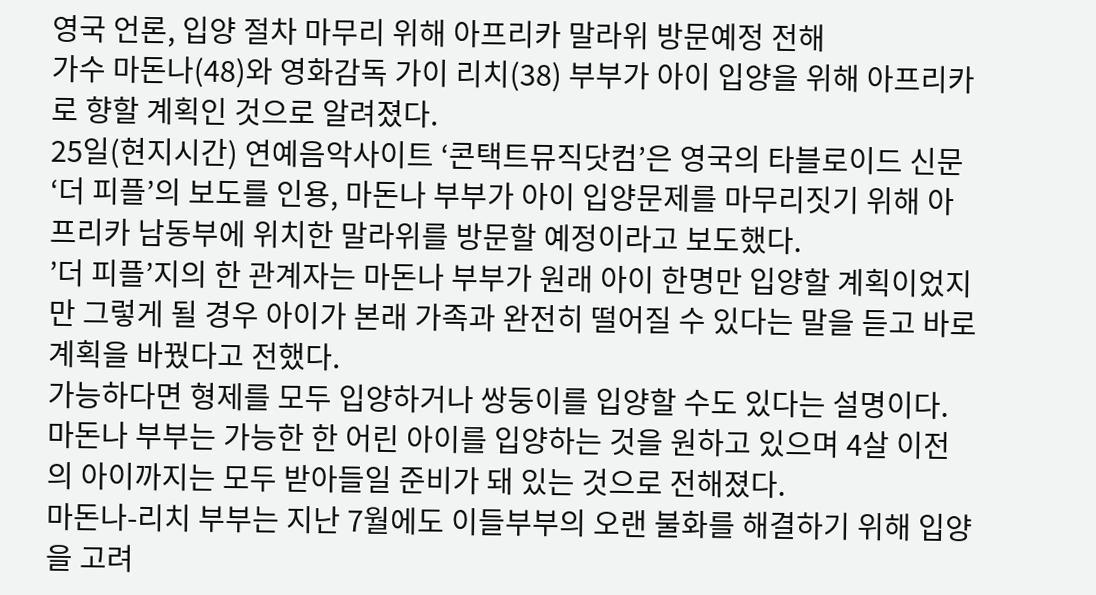영국 언론, 입양 절차 마무리 위해 아프리카 말라위 방문예정 전해
가수 마돈나(48)와 영화감독 가이 리치(38) 부부가 아이 입양을 위해 아프리카로 향할 계획인 것으로 알려졌다.
25일(현지시간) 연예음악사이트 ‘콘택트뮤직닷컴’은 영국의 타블로이드 신문 ‘더 피플’의 보도를 인용, 마돈나 부부가 아이 입양문제를 마무리짓기 위해 아프리카 남동부에 위치한 말라위를 방문할 예정이라고 보도했다.
’더 피플’지의 한 관계자는 마돈나 부부가 원래 아이 한명만 입양할 계획이었지만 그렇게 될 경우 아이가 본래 가족과 완전히 떨어질 수 있다는 말을 듣고 바로 계획을 바꿨다고 전했다.
가능하다면 형제를 모두 입양하거나 쌍둥이를 입양할 수도 있다는 설명이다.
마돈나 부부는 가능한 한 어린 아이를 입양하는 것을 원하고 있으며 4살 이전의 아이까지는 모두 받아들일 준비가 돼 있는 것으로 전해졌다.
마돈나-리치 부부는 지난 7월에도 이들부부의 오랜 불화를 해결하기 위해 입양을 고려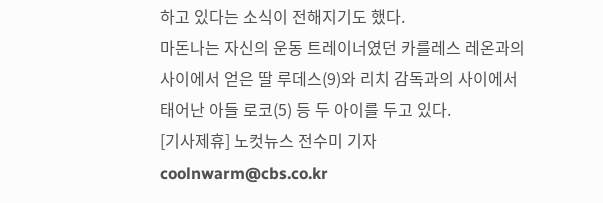하고 있다는 소식이 전해지기도 했다.
마돈나는 자신의 운동 트레이너였던 카를레스 레온과의 사이에서 얻은 딸 루데스(9)와 리치 감독과의 사이에서 태어난 아들 로코(5) 등 두 아이를 두고 있다.
[기사제휴] 노컷뉴스 전수미 기자 coolnwarm@cbs.co.kr